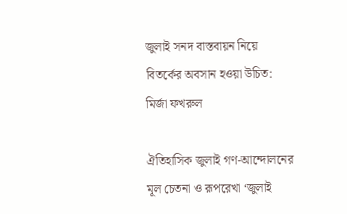জুলাই সনদ বাস্তবায়ন নিয়ে বিতর্কের অবসান হওয়া উচিত: মির্জা ফখরুল

ঐতিহাসিক জুলাই গণ-আন্দোলনের মূল চেতনা ও রূপরেখা ‘জুলাই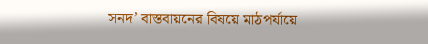সনদ’ বাস্তবায়নের বিষয়ে মাঠপর্যায়ে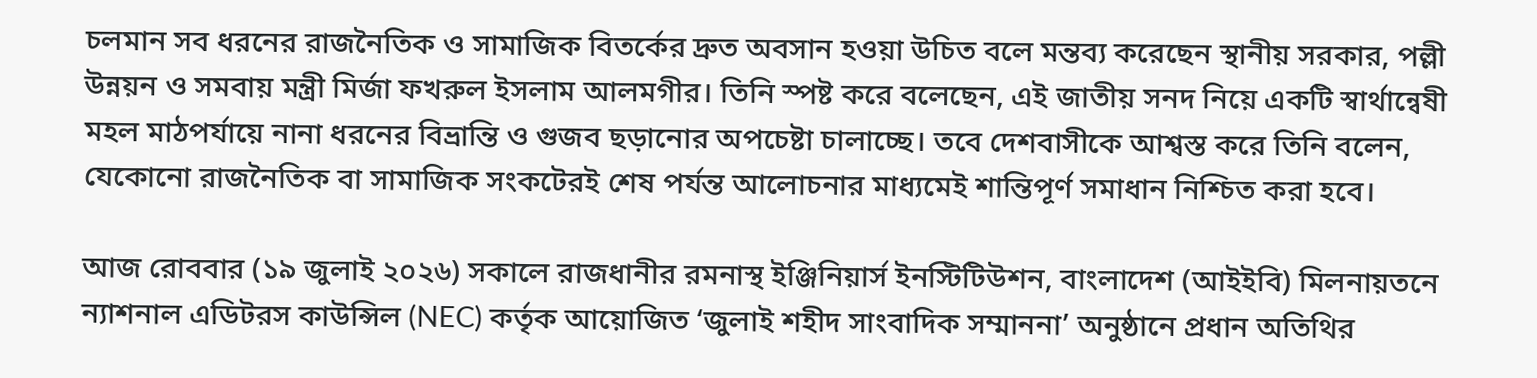চলমান সব ধরনের রাজনৈতিক ও সামাজিক বিতর্কের দ্রুত অবসান হওয়া উচিত বলে মন্তব্য করেছেন স্থানীয় সরকার, পল্লী উন্নয়ন ও সমবায় মন্ত্রী মির্জা ফখরুল ইসলাম আলমগীর। তিনি স্পষ্ট করে বলেছেন, এই জাতীয় সনদ নিয়ে একটি স্বার্থান্বেষী মহল মাঠপর্যায়ে নানা ধরনের বিভ্রান্তি ও গুজব ছড়ানোর অপচেষ্টা চালাচ্ছে। তবে দেশবাসীকে আশ্বস্ত করে তিনি বলেন, যেকোনো রাজনৈতিক বা সামাজিক সংকটেরই শেষ পর্যন্ত আলোচনার মাধ্যমেই শান্তিপূর্ণ সমাধান নিশ্চিত করা হবে।

আজ রোববার (১৯ জুলাই ২০২৬) সকালে রাজধানীর রমনাস্থ ইঞ্জিনিয়ার্স ইনস্টিটিউশন, বাংলাদেশ (আইইবি) মিলনায়তনে ন্যাশনাল এডিটরস কাউন্সিল (NEC) কর্তৃক আয়োজিত ‘জুলাই শহীদ সাংবাদিক সম্মাননা’ অনুষ্ঠানে প্রধান অতিথির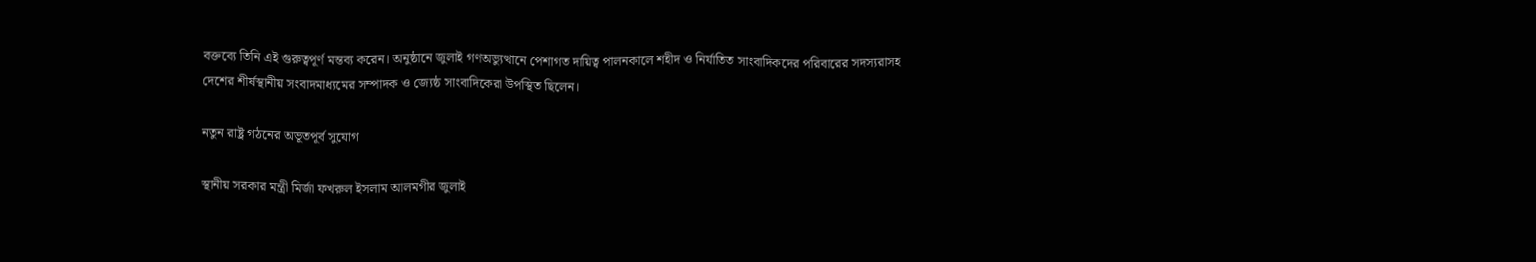বক্তব্যে তিনি এই গুরুত্বপূর্ণ মন্তব্য করেন। অনুষ্ঠানে জুলাই গণঅভ্যুত্থানে পেশাগত দায়িত্ব পালনকালে শহীদ ও নির্যাতিত সাংবাদিকদের পরিবারের সদস্যরাসহ দেশের শীর্ষস্থানীয় সংবাদমাধ্যমের সম্পাদক ও জ্যেষ্ঠ সাংবাদিকেরা উপস্থিত ছিলেন।

নতুন রাষ্ট্র গঠনের অভূতপূর্ব সুযোগ

স্থানীয় সরকার মন্ত্রী মির্জা ফখরুল ইসলাম আলমগীর জুলাই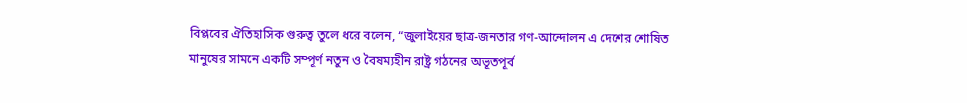বিপ্লবের ঐতিহাসিক গুরুত্ব তুলে ধরে বলেন, “জুলাইয়ের ছাত্র-জনতার গণ-আন্দোলন এ দেশের শোষিত মানুষের সামনে একটি সম্পূর্ণ নতুন ও বৈষম্যহীন রাষ্ট্র গঠনের অভূতপূর্ব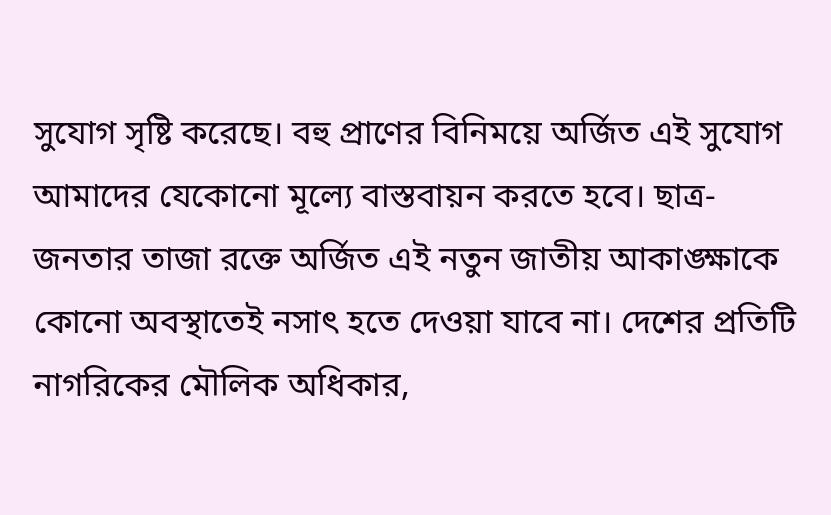সুযোগ সৃষ্টি করেছে। বহু প্রাণের বিনিময়ে অর্জিত এই সুযোগ আমাদের যেকোনো মূল্যে বাস্তবায়ন করতে হবে। ছাত্র-জনতার তাজা রক্তে অর্জিত এই নতুন জাতীয় আকাঙ্ক্ষাকে কোনো অবস্থাতেই নসাৎ হতে দেওয়া যাবে না। দেশের প্রতিটি নাগরিকের মৌলিক অধিকার,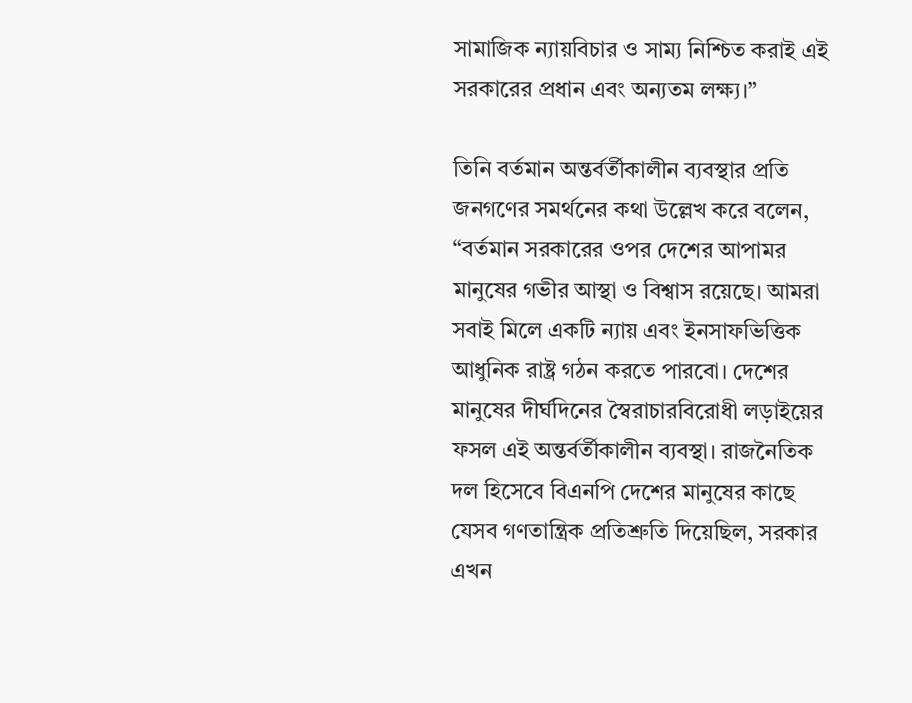সামাজিক ন্যায়বিচার ও সাম্য নিশ্চিত করাই এই সরকারের প্রধান এবং অন্যতম লক্ষ্য।”

তিনি বর্তমান অন্তর্বর্তীকালীন ব্যবস্থার প্রতি জনগণের সমর্থনের কথা উল্লেখ করে বলেন, “বর্তমান সরকারের ওপর দেশের আপামর মানুষের গভীর আস্থা ও বিশ্বাস রয়েছে। আমরা সবাই মিলে একটি ন্যায় এবং ইনসাফভিত্তিক আধুনিক রাষ্ট্র গঠন করতে পারবো। দেশের মানুষের দীর্ঘদিনের স্বৈরাচারবিরোধী লড়াইয়ের ফসল এই অন্তর্বর্তীকালীন ব্যবস্থা। রাজনৈতিক দল হিসেবে বিএনপি দেশের মানুষের কাছে যেসব গণতান্ত্রিক প্রতিশ্রুতি দিয়েছিল, সরকার এখন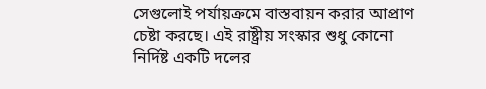সেগুলোই পর্যায়ক্রমে বাস্তবায়ন করার আপ্রাণ চেষ্টা করছে। এই রাষ্ট্রীয় সংস্কার শুধু কোনো নির্দিষ্ট একটি দলের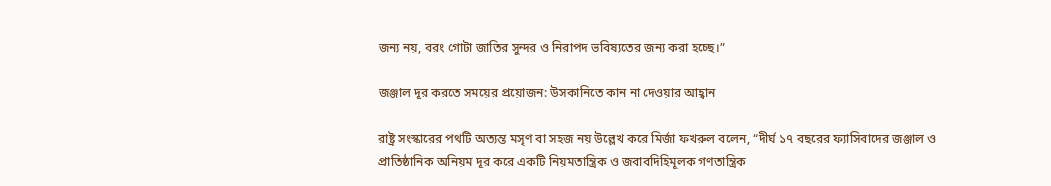জন্য নয়, বরং গোটা জাতির সুন্দর ও নিরাপদ ভবিষ্যতের জন্য করা হচ্ছে।”

জঞ্জাল দূর করতে সময়ের প্রয়োজন: উসকানিতে কান না দেওয়ার আহ্বান

রাষ্ট্র সংস্কারের পথটি অত্যন্ত মসৃণ বা সহজ নয় উল্লেখ করে মির্জা ফখরুল বলেন, “দীর্ঘ ১৭ বছরের ফ্যাসিবাদের জঞ্জাল ও প্রাতিষ্ঠানিক অনিয়ম দূর করে একটি নিয়মতান্ত্রিক ও জবাবদিহিমূলক গণতান্ত্রিক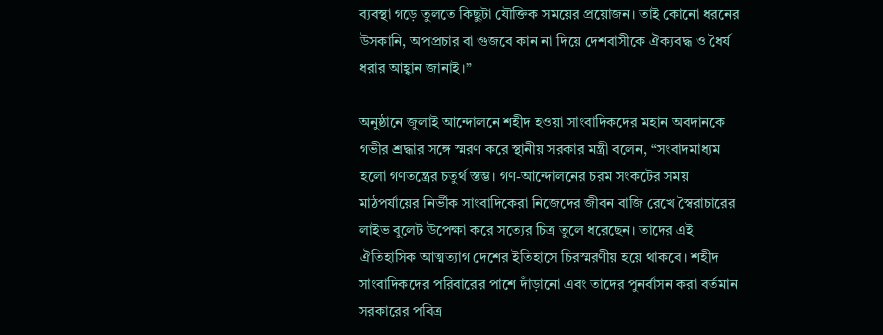ব্যবস্থা গড়ে তুলতে কিছুটা যৌক্তিক সময়ের প্রয়োজন। তাই কোনো ধরনের উসকানি, অপপ্রচার বা গুজবে কান না দিয়ে দেশবাসীকে ঐক্যবদ্ধ ও ধৈর্য ধরার আহ্বান জানাই।”

অনুষ্ঠানে জুলাই আন্দোলনে শহীদ হওয়া সাংবাদিকদের মহান অবদানকে গভীর শ্রদ্ধার সঙ্গে স্মরণ করে স্থানীয় সরকার মন্ত্রী বলেন, “সংবাদমাধ্যম হলো গণতন্ত্রের চতুর্থ স্তম্ভ। গণ-আন্দোলনের চরম সংকটের সময় মাঠপর্যায়ের নির্ভীক সাংবাদিকেরা নিজেদের জীবন বাজি রেখে স্বৈরাচারের লাইভ বুলেট উপেক্ষা করে সত্যের চিত্র তুলে ধরেছেন। তাদের এই ঐতিহাসিক আত্মত্যাগ দেশের ইতিহাসে চিরস্মরণীয় হয়ে থাকবে। শহীদ সাংবাদিকদের পরিবারের পাশে দাঁড়ানো এবং তাদের পুনর্বাসন করা বর্তমান সরকারের পবিত্র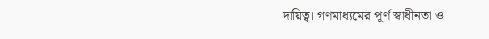দায়িত্ব। গণমাধ্যমের পূর্ণ স্বাধীনতা ও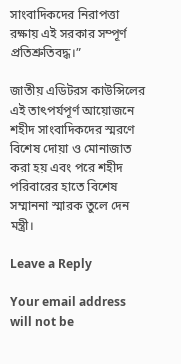সাংবাদিকদের নিরাপত্তা রক্ষায় এই সরকার সম্পূর্ণ প্রতিশ্রুতিবদ্ধ।”

জাতীয় এডিটরস কাউন্সিলের এই তাৎপর্যপূর্ণ আয়োজনে শহীদ সাংবাদিকদের স্মরণে বিশেষ দোয়া ও মোনাজাত করা হয় এবং পরে শহীদ পরিবারের হাতে বিশেষ সম্মাননা স্মারক তুলে দেন মন্ত্রী।

Leave a Reply

Your email address will not be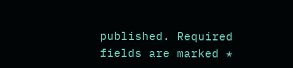published. Required fields are marked *